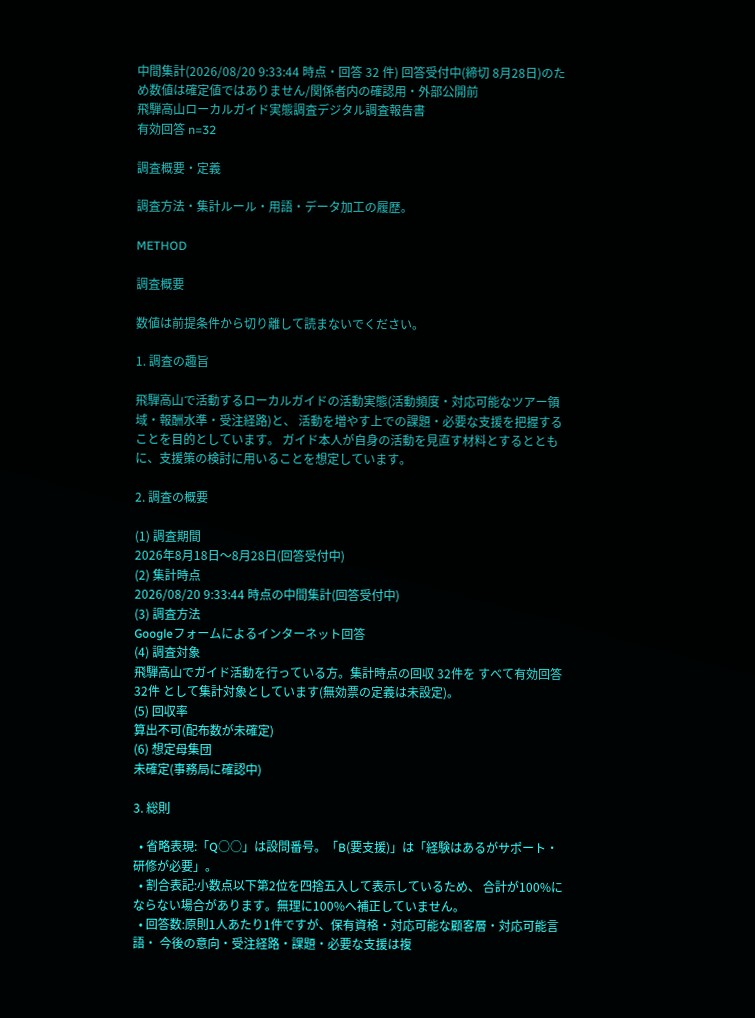中間集計(2026/08/20 9:33:44 時点・回答 32 件) 回答受付中(締切 8月28日)のため数値は確定値ではありません/関係者内の確認用・外部公開前
飛騨高山ローカルガイド実態調査デジタル調査報告書
有効回答 n=32

調査概要・定義

調査方法・集計ルール・用語・データ加工の履歴。

METHOD

調査概要

数値は前提条件から切り離して読まないでください。

1. 調査の趣旨

飛騨高山で活動するローカルガイドの活動実態(活動頻度・対応可能なツアー領域・報酬水準・受注経路)と、 活動を増やす上での課題・必要な支援を把握することを目的としています。 ガイド本人が自身の活動を見直す材料とするとともに、支援策の検討に用いることを想定しています。

2. 調査の概要

(1) 調査期間
2026年8月18日〜8月28日(回答受付中)
(2) 集計時点
2026/08/20 9:33:44 時点の中間集計(回答受付中)
(3) 調査方法
Googleフォームによるインターネット回答
(4) 調査対象
飛騨高山でガイド活動を行っている方。集計時点の回収 32件を すべて有効回答 32件 として集計対象としています(無効票の定義は未設定)。
(5) 回収率
算出不可(配布数が未確定)
(6) 想定母集団
未確定(事務局に確認中)

3. 総則

  • 省略表現:「Q○○」は設問番号。「B(要支援)」は「経験はあるがサポート・研修が必要」。
  • 割合表記:小数点以下第2位を四捨五入して表示しているため、 合計が100%にならない場合があります。無理に100%へ補正していません。
  • 回答数:原則1人あたり1件ですが、保有資格・対応可能な顧客層・対応可能言語・ 今後の意向・受注経路・課題・必要な支援は複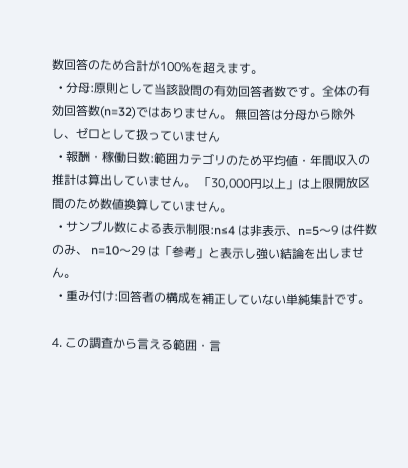数回答のため合計が100%を超えます。
  • 分母:原則として当該設問の有効回答者数です。全体の有効回答数(n=32)ではありません。 無回答は分母から除外し、ゼロとして扱っていません
  • 報酬・稼働日数:範囲カテゴリのため平均値・年間収入の推計は算出していません。 「30,000円以上」は上限開放区間のため数値換算していません。
  • サンプル数による表示制限:n≤4 は非表示、n=5〜9 は件数のみ、 n=10〜29 は「参考」と表示し強い結論を出しません。
  • 重み付け:回答者の構成を補正していない単純集計です。

4. この調査から言える範囲・言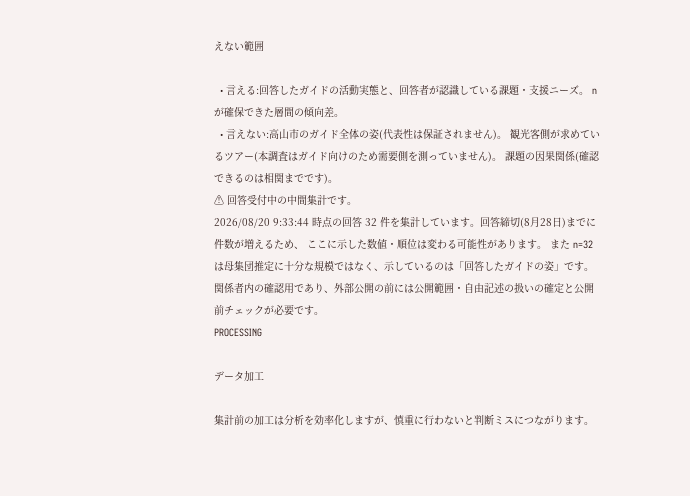えない範囲

  • 言える:回答したガイドの活動実態と、回答者が認識している課題・支援ニーズ。 n が確保できた層間の傾向差。
  • 言えない:高山市のガイド全体の姿(代表性は保証されません)。 観光客側が求めているツアー(本調査はガイド向けのため需要側を測っていません)。 課題の因果関係(確認できるのは相関までです)。
⚠ 回答受付中の中間集計です。
2026/08/20 9:33:44 時点の回答 32 件を集計しています。回答締切(8月28日)までに件数が増えるため、 ここに示した数値・順位は変わる可能性があります。 また n=32 は母集団推定に十分な規模ではなく、示しているのは「回答したガイドの姿」です。 関係者内の確認用であり、外部公開の前には公開範囲・自由記述の扱いの確定と公開前チェックが必要です。
PROCESSING

データ加工

集計前の加工は分析を効率化しますが、慎重に行わないと判断ミスにつながります。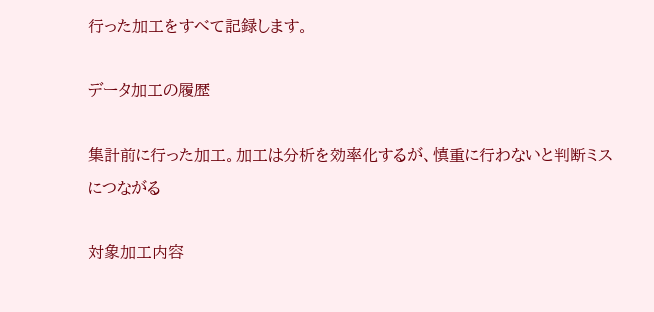行った加工をすべて記録します。

データ加工の履歴

集計前に行った加工。加工は分析を効率化するが、慎重に行わないと判断ミスにつながる

対象加工内容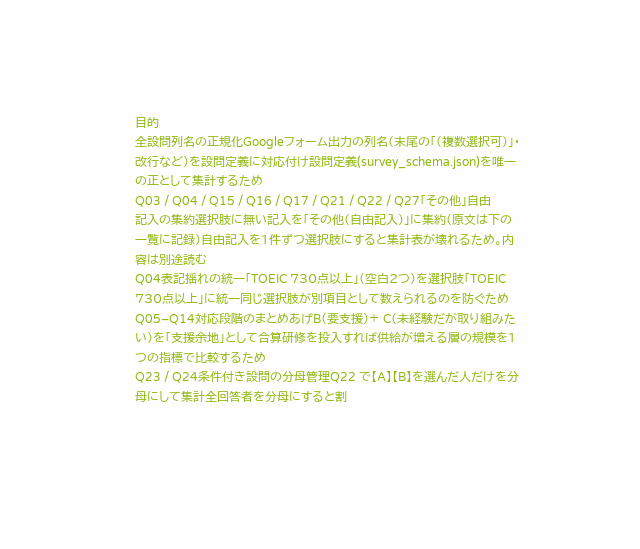目的
全設問列名の正規化Googleフォーム出力の列名(末尾の「(複数選択可)」・改行など)を設問定義に対応付け設問定義(survey_schema.json)を唯一の正として集計するため
Q03 / Q04 / Q15 / Q16 / Q17 / Q21 / Q22 / Q27「その他」自由記入の集約選択肢に無い記入を「その他(自由記入)」に集約(原文は下の一覧に記録)自由記入を1件ずつ選択肢にすると集計表が壊れるため。内容は別途読む
Q04表記揺れの統一「TOEIC 730点以上」(空白2つ)を選択肢「TOEIC 730点以上」に統一同じ選択肢が別項目として数えられるのを防ぐため
Q05–Q14対応段階のまとめあげB(要支援)+ C(未経験だが取り組みたい)を「支援余地」として合算研修を投入すれば供給が増える層の規模を1つの指標で比較するため
Q23 / Q24条件付き設問の分母管理Q22 で【A】【B】を選んだ人だけを分母にして集計全回答者を分母にすると割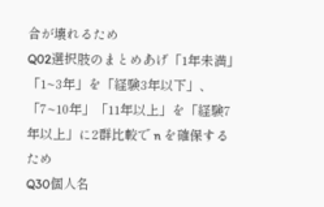合が壊れるため
Q02選択肢のまとめあげ「1年未満」「1~3年」を「経験3年以下」、「7~10年」「11年以上」を「経験7年以上」に2群比較で n を確保するため
Q30個人名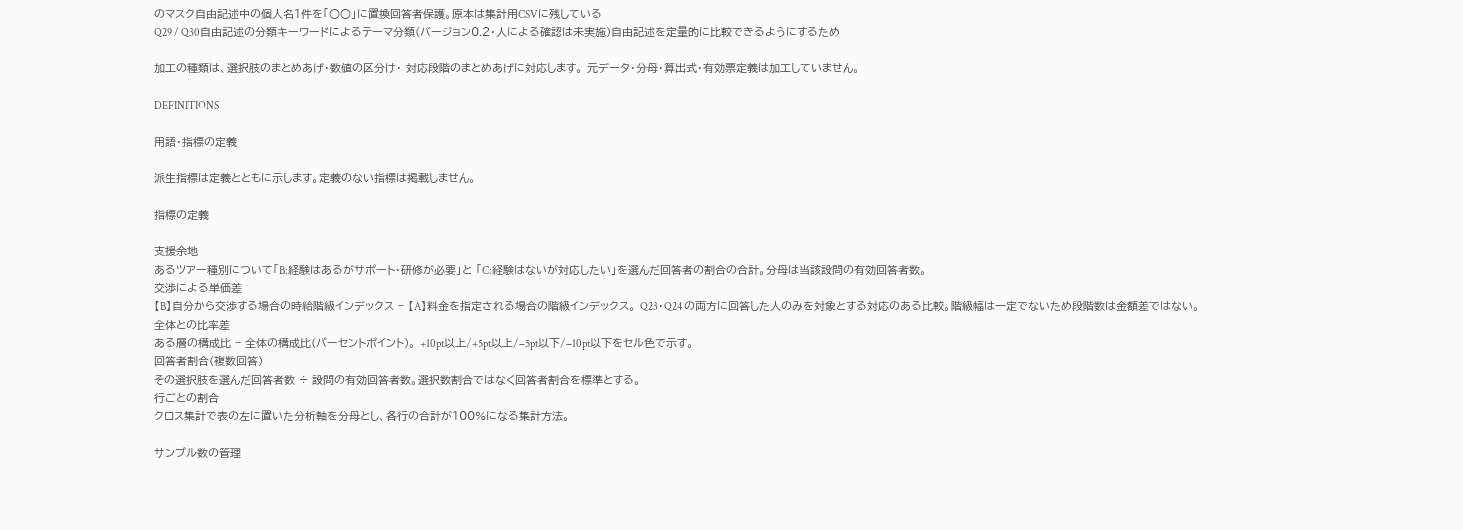のマスク自由記述中の個人名1件を「○○」に置換回答者保護。原本は集計用CSVに残している
Q29 / Q30自由記述の分類キーワードによるテーマ分類(バージョン0.2・人による確認は未実施)自由記述を定量的に比較できるようにするため

加工の種類は、選択肢のまとめあげ・数値の区分け・ 対応段階のまとめあげに対応します。 元データ・分母・算出式・有効票定義は加工していません。

DEFINITIONS

用語・指標の定義

派生指標は定義とともに示します。定義のない指標は掲載しません。

指標の定義

支援余地
あるツアー種別について「B:経験はあるがサポート・研修が必要」と 「C:経験はないが対応したい」を選んだ回答者の割合の合計。分母は当該設問の有効回答者数。
交渉による単価差
【B】自分から交渉する場合の時給階級インデックス − 【A】料金を指定される場合の階級インデックス。 Q23・Q24 の両方に回答した人のみを対象とする対応のある比較。階級幅は一定でないため段階数は金額差ではない。
全体との比率差
ある層の構成比 − 全体の構成比(パーセントポイント)。 +10pt以上/+5pt以上/−5pt以下/−10pt以下をセル色で示す。
回答者割合(複数回答)
その選択肢を選んだ回答者数 ÷ 設問の有効回答者数。選択数割合ではなく回答者割合を標準とする。
行ごとの割合
クロス集計で表の左に置いた分析軸を分母とし、各行の合計が100%になる集計方法。

サンプル数の管理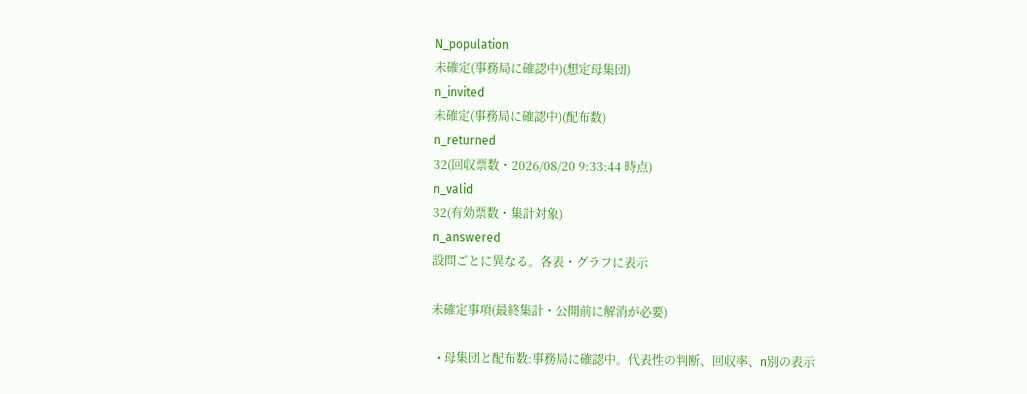N_population
未確定(事務局に確認中)(想定母集団)
n_invited
未確定(事務局に確認中)(配布数)
n_returned
32(回収票数・2026/08/20 9:33:44 時点)
n_valid
32(有効票数・集計対象)
n_answered
設問ごとに異なる。各表・グラフに表示

未確定事項(最終集計・公開前に解消が必要)

  • 母集団と配布数:事務局に確認中。代表性の判断、回収率、n別の表示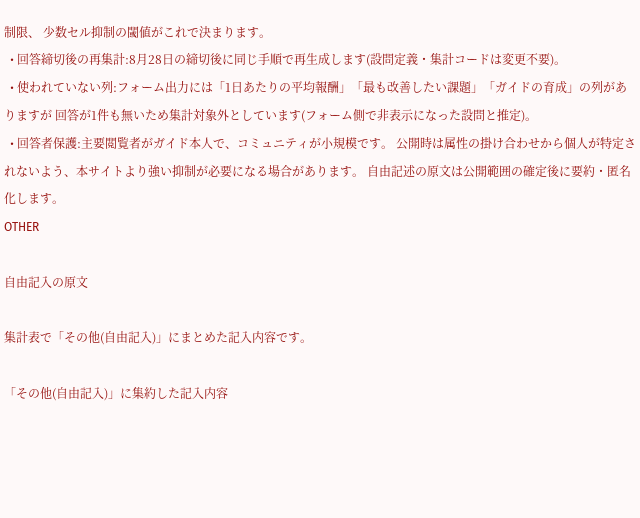制限、 少数セル抑制の閾値がこれで決まります。
  • 回答締切後の再集計:8月28日の締切後に同じ手順で再生成します(設問定義・集計コードは変更不要)。
  • 使われていない列:フォーム出力には「1日あたりの平均報酬」「最も改善したい課題」「ガイドの育成」の列がありますが 回答が1件も無いため集計対象外としています(フォーム側で非表示になった設問と推定)。
  • 回答者保護:主要閲覧者がガイド本人で、コミュニティが小規模です。 公開時は属性の掛け合わせから個人が特定されないよう、本サイトより強い抑制が必要になる場合があります。 自由記述の原文は公開範囲の確定後に要約・匿名化します。
OTHER

自由記入の原文

集計表で「その他(自由記入)」にまとめた記入内容です。

「その他(自由記入)」に集約した記入内容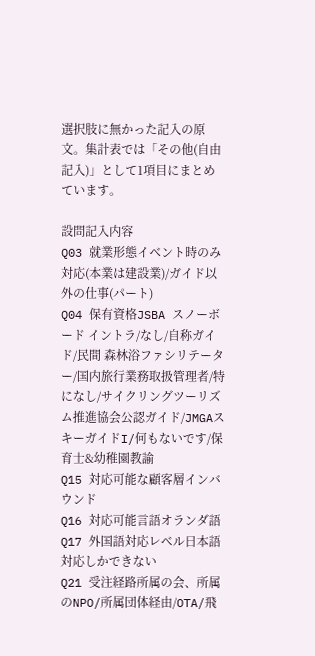選択肢に無かった記入の原文。集計表では「その他(自由記入)」として1項目にまとめています。

設問記入内容
Q03 就業形態イベント時のみ対応(本業は建設業)/ガイド以外の仕事(パート)
Q04 保有資格JSBA スノーボード イントラ/なし/自称ガイド/民間 森林浴ファシリテーター/国内旅行業務取扱管理者/特になし/サイクリングツーリズム推進協会公認ガイド/JMGAスキーガイドI/何もないです/保育士&幼稚園教諭
Q15 対応可能な顧客層インバウンド
Q16 対応可能言語オランダ語
Q17 外国語対応レベル日本語対応しかできない
Q21 受注経路所属の会、所属のNPO/所属団体経由/OTA/飛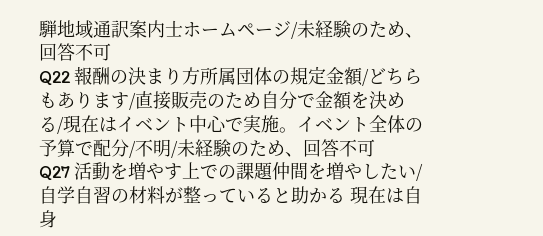騨地域通訳案内士ホームページ/未経験のため、回答不可
Q22 報酬の決まり方所属団体の規定金額/どちらもあります/直接販売のため自分で金額を決める/現在はイベント中心で実施。イベント全体の予算で配分/不明/未経験のため、回答不可
Q27 活動を増やす上での課題仲間を増やしたい/自学自習の材料が整っていると助かる 現在は自身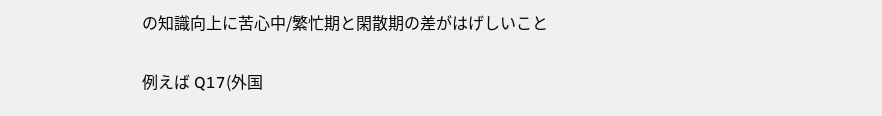の知識向上に苦心中/繁忙期と閑散期の差がはげしいこと

例えば Q17(外国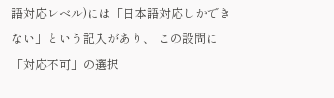語対応レベル)には「日本語対応しかできない」という記入があり、 この設問に「対応不可」の選択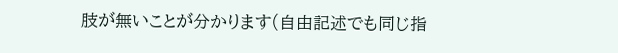肢が無いことが分かります(自由記述でも同じ指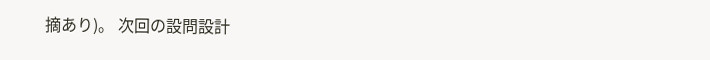摘あり)。 次回の設問設計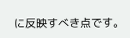に反映すべき点です。